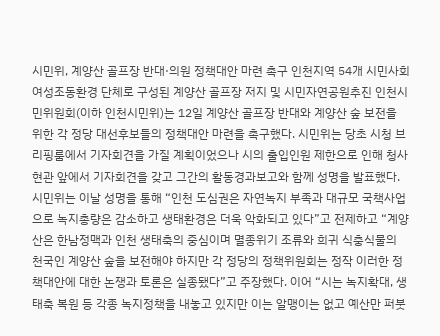시민위, 계양산 골프장 반대·의원 정책대안 마련 촉구 인천지역 54개 시민사회여성조동환경 단체로 구성된 계양산 골프장 저지 및 시민자연공원추진 인천시민위원회(이하 인천시민위)는 12일 계양산 골프장 반대와 계양산 숲 보전을 위한 각 정당 대선후보들의 정책대안 마련을 촉구했다. 시민위는 당초 시청 브리핑룸에서 기자회견을 가질 계획이었으나 시의 출입인원 제한으로 인해 청사 현관 앞에서 기자회견을 갖고 그간의 활동경과보고와 함께 성명을 발표했다. 시민위는 이날 성명을 통해 “인천 도심권은 자연녹지 부족과 대규모 국책사업으로 녹지총량은 감소하고 생태환경은 더욱 악화되고 있다”고 전제하고 “계양산은 한남정맥과 인천 생태축의 중심이며 멸종위기 조류와 희귀 식충식물의 천국인 계양산 숲을 보전해야 하지만 각 정당의 정책위원회는 정작 이러한 정책대안에 대한 논쟁과 토론은 실종됐다”고 주장했다. 이어 “시는 녹지확대, 생태축 복원 등 각종 녹지정책을 내놓고 있지만 이는 알맹이는 없고 예산만 퍼붓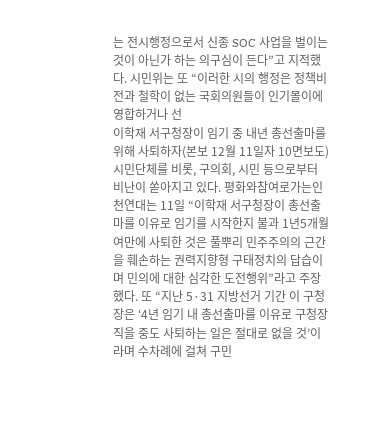는 전시행정으로서 신종 SOC 사업을 벌이는 것이 아닌가 하는 의구심이 든다”고 지적했다. 시민위는 또 “이러한 시의 행정은 정책비전과 철학이 없는 국회의원들이 인기몰이에 영합하거나 선
이학재 서구청장이 임기 중 내년 총선출마를 위해 사퇴하자(본보 12월 11일자 10면보도) 시민단체를 비롯, 구의회, 시민 등으로부터 비난이 쏟아지고 있다. 평화와참여로가는인천연대는 11일 “이학재 서구청장이 총선출마를 이유로 임기를 시작한지 불과 1년5개월여만에 사퇴한 것은 풀뿌리 민주주의의 근간을 훼손하는 권력지향형 구태정치의 답습이며 민의에 대한 심각한 도전행위”라고 주장했다. 또 “지난 5·31 지방선거 기간 이 구청장은 ‘4년 임기 내 총선출마를 이유로 구청장직을 중도 사퇴하는 일은 절대로 없을 것’이라며 수차례에 걸쳐 구민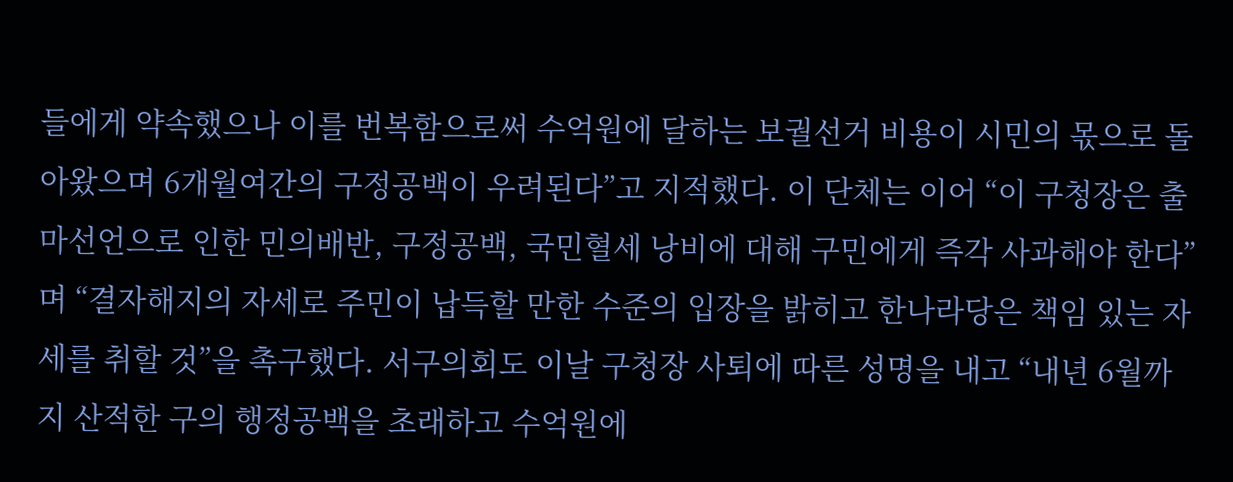들에게 약속했으나 이를 번복함으로써 수억원에 달하는 보궐선거 비용이 시민의 몫으로 돌아왔으며 6개월여간의 구정공백이 우려된다”고 지적했다. 이 단체는 이어 “이 구청장은 출마선언으로 인한 민의배반, 구정공백, 국민혈세 낭비에 대해 구민에게 즉각 사과해야 한다”며 “결자해지의 자세로 주민이 납득할 만한 수준의 입장을 밝히고 한나라당은 책임 있는 자세를 취할 것”을 촉구했다. 서구의회도 이날 구청장 사퇴에 따른 성명을 내고 “내년 6월까지 산적한 구의 행정공백을 초래하고 수억원에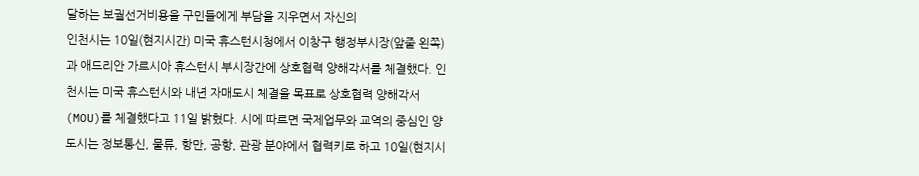달하는 보궐선거비용을 구민들에게 부담을 지우면서 자신의
인천시는 10일(현지시간) 미국 휴스턴시청에서 이창구 행정부시장(앞줄 왼쪽)과 애드리안 가르시아 휴스턴시 부시장간에 상호협력 양해각서를 체결했다. 인천시는 미국 휴스턴시와 내년 자매도시 체결을 목표로 상호협력 양해각서(MOU)를 체결했다고 11일 밝혔다. 시에 따르면 국제업무와 교역의 중심인 양 도시는 정보통신, 물류, 항만, 공항, 관광 분야에서 협력키로 하고 10일(현지시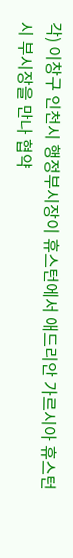각) 이창구 인천시 행정부시장이 휴스턴에서 애드리안 가르시아 휴스턴시 부시장을 만나 협약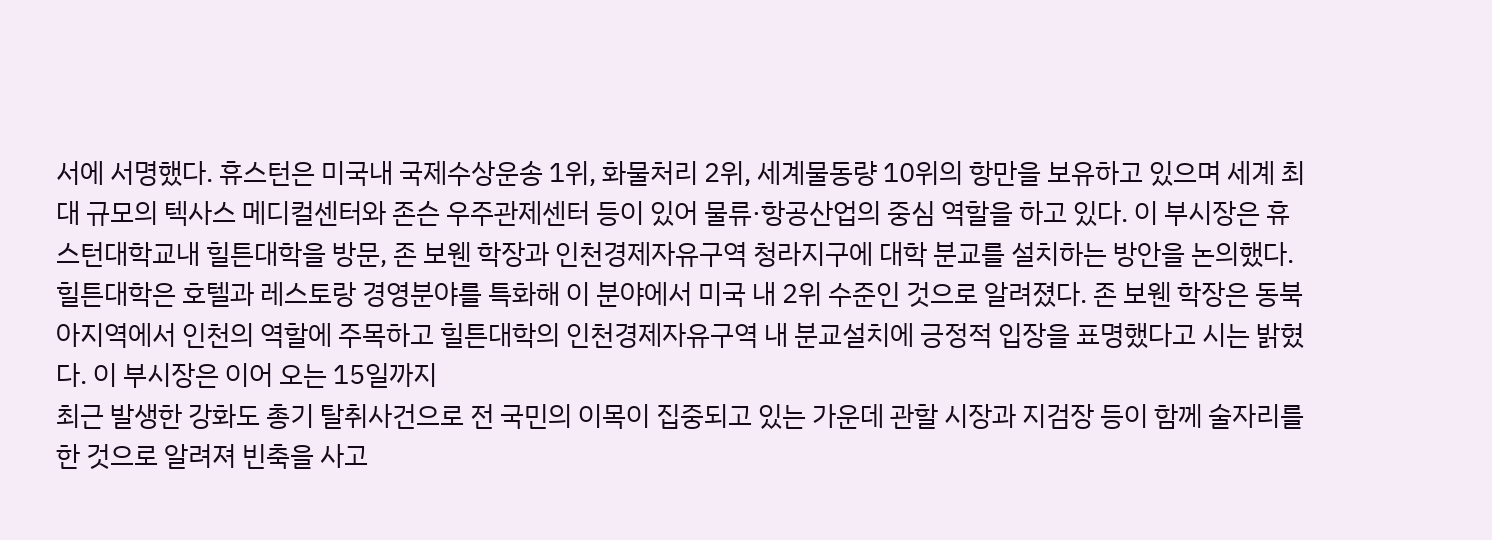서에 서명했다. 휴스턴은 미국내 국제수상운송 1위, 화물처리 2위, 세계물동량 10위의 항만을 보유하고 있으며 세계 최대 규모의 텍사스 메디컬센터와 존슨 우주관제센터 등이 있어 물류·항공산업의 중심 역할을 하고 있다. 이 부시장은 휴스턴대학교내 힐튼대학을 방문, 존 보웬 학장과 인천경제자유구역 청라지구에 대학 분교를 설치하는 방안을 논의했다. 힐튼대학은 호텔과 레스토랑 경영분야를 특화해 이 분야에서 미국 내 2위 수준인 것으로 알려졌다. 존 보웬 학장은 동북아지역에서 인천의 역할에 주목하고 힐튼대학의 인천경제자유구역 내 분교설치에 긍정적 입장을 표명했다고 시는 밝혔다. 이 부시장은 이어 오는 15일까지
최근 발생한 강화도 총기 탈취사건으로 전 국민의 이목이 집중되고 있는 가운데 관할 시장과 지검장 등이 함께 술자리를 한 것으로 알려져 빈축을 사고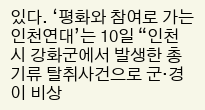있다. ‘평화와 참여로 가는 인천연대’는 10일 “인천시 강화군에서 발생한 총기류 탈취사건으로 군·경이 비상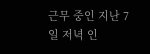근무 중인 지난 7일 저녁 인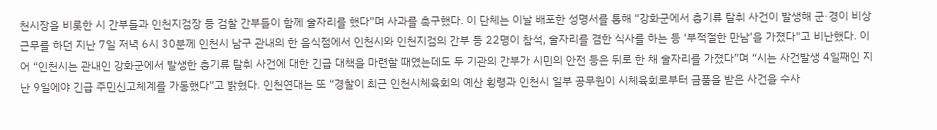천시장을 비롯한 시 간부들과 인천지검장 등 검찰 간부들이 함께 술자리를 했다”며 사과를 촉구했다. 이 단체는 이날 배포한 성명서를 통해 “강화군에서 총기류 탈취 사건이 발생해 군·경이 비상근무를 하던 지난 7일 저녁 6시 30분께 인천시 남구 관내의 한 음식점에서 인천시와 인천지검의 간부 등 22명이 참석, 술자리를 겸한 식사를 하는 등 ‘부적절한 만남’을 가졌다"고 비난했다. 이어 “인천시는 관내인 강화군에서 발생한 총기류 탈취 사건에 대한 긴급 대책을 마련할 때였는데도 두 기관의 간부가 시민의 안전 등은 뒤로 한 채 술자리를 가졌다”며 “시는 사건발생 4일째인 지난 9일에야 긴급 주민신고체계를 가동했다”고 밝혔다. 인천연대는 또 “경찰이 최근 인천시체육회의 예산 횡령과 인천시 일부 공무원이 시체육회로부터 금품을 받은 사건을 수사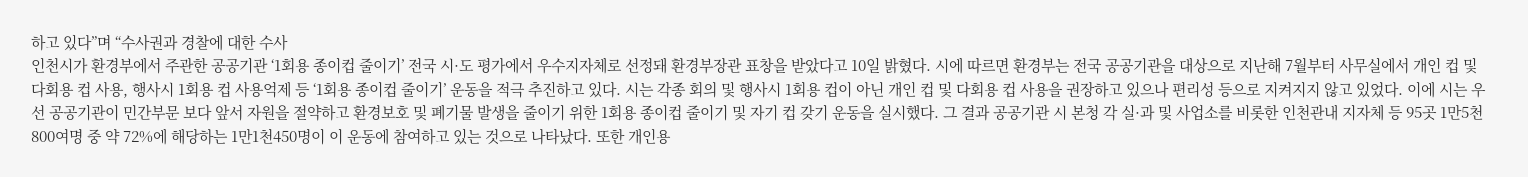하고 있다”며 “수사권과 경찰에 대한 수사
인천시가 환경부에서 주관한 공공기관 ‘1회용 종이컵 줄이기’ 전국 시·도 평가에서 우수지자체로 선정돼 환경부장관 표창을 받았다고 10일 밝혔다. 시에 따르면 환경부는 전국 공공기관을 대상으로 지난해 7월부터 사무실에서 개인 컵 및 다회용 컵 사용, 행사시 1회용 컵 사용억제 등 ‘1회용 종이컵 줄이기’ 운동을 적극 추진하고 있다. 시는 각종 회의 및 행사시 1회용 컵이 아닌 개인 컵 및 다회용 컵 사용을 권장하고 있으나 편리성 등으로 지켜지지 않고 있었다. 이에 시는 우선 공공기관이 민간부문 보다 앞서 자원을 절약하고 환경보호 및 폐기물 발생을 줄이기 위한 1회용 종이컵 줄이기 및 자기 컵 갖기 운동을 실시했다. 그 결과 공공기관 시 본청 각 실·과 및 사업소를 비롯한 인천관내 지자체 등 95곳 1만5천800여명 중 약 72%에 해당하는 1만1천450명이 이 운동에 참여하고 있는 것으로 나타났다. 또한 개인용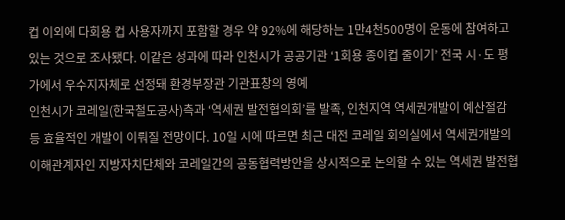컵 이외에 다회용 컵 사용자까지 포함할 경우 약 92%에 해당하는 1만4천500명이 운동에 참여하고 있는 것으로 조사됐다. 이같은 성과에 따라 인천시가 공공기관 ‘1회용 종이컵 줄이기’ 전국 시·도 평가에서 우수지자체로 선정돼 환경부장관 기관표창의 영예
인천시가 코레일(한국철도공사)측과 ‘역세권 발전협의회’를 발족, 인천지역 역세권개발이 예산절감 등 효율적인 개발이 이뤄질 전망이다. 10일 시에 따르면 최근 대전 코레일 회의실에서 역세권개발의 이해관계자인 지방자치단체와 코레일간의 공동협력방안을 상시적으로 논의할 수 있는 역세권 발전협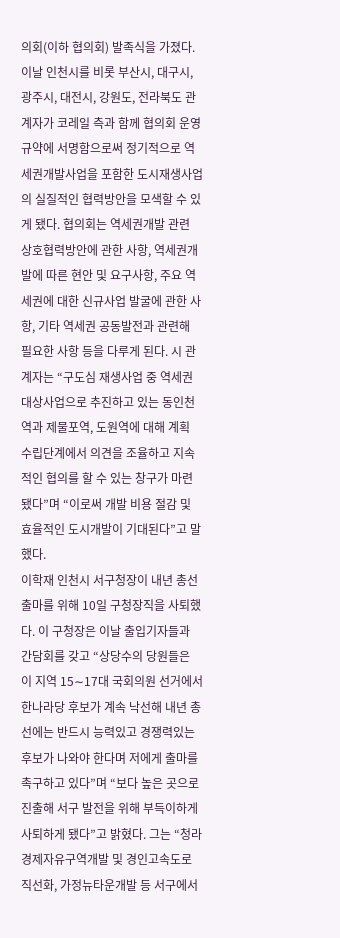의회(이하 협의회) 발족식을 가졌다. 이날 인천시를 비롯 부산시, 대구시, 광주시, 대전시, 강원도, 전라북도 관계자가 코레일 측과 함께 협의회 운영규약에 서명함으로써 정기적으로 역세권개발사업을 포함한 도시재생사업의 실질적인 협력방안을 모색할 수 있게 됐다. 협의회는 역세권개발 관련 상호협력방안에 관한 사항, 역세권개발에 따른 현안 및 요구사항, 주요 역세권에 대한 신규사업 발굴에 관한 사항, 기타 역세권 공동발전과 관련해 필요한 사항 등을 다루게 된다. 시 관계자는 “구도심 재생사업 중 역세권 대상사업으로 추진하고 있는 동인천역과 제물포역, 도원역에 대해 계획 수립단계에서 의견을 조율하고 지속적인 협의를 할 수 있는 창구가 마련됐다”며 “이로써 개발 비용 절감 및 효율적인 도시개발이 기대된다”고 말했다.
이학재 인천시 서구청장이 내년 총선 출마를 위해 10일 구청장직을 사퇴했다. 이 구청장은 이날 출입기자들과 간담회를 갖고 “상당수의 당원들은 이 지역 15∼17대 국회의원 선거에서 한나라당 후보가 계속 낙선해 내년 총선에는 반드시 능력있고 경쟁력있는 후보가 나와야 한다며 저에게 출마를 촉구하고 있다”며 “보다 높은 곳으로 진출해 서구 발전을 위해 부득이하게 사퇴하게 됐다”고 밝혔다. 그는 “청라 경제자유구역개발 및 경인고속도로 직선화, 가정뉴타운개발 등 서구에서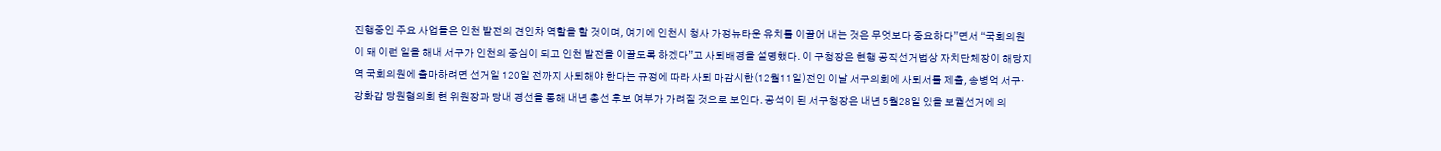진행중인 주요 사업들은 인천 발전의 견인차 역할을 할 것이며, 여기에 인천시 청사 가정뉴타운 유치를 이끌어 내는 것은 무엇보다 중요하다”면서 “국회의원이 돼 이런 일을 해내 서구가 인천의 중심이 되고 인천 발전을 이끌도록 하겠다”고 사퇴배경을 설명했다. 이 구청장은 현행 공직선거법상 자치단체장이 해당지역 국회의원에 출마하려면 선거일 120일 전까지 사퇴해야 한다는 규정에 따라 사퇴 마감시한(12월11일)전인 이날 서구의회에 사퇴서를 제출, 송병억 서구·강화갑 당원협의회 현 위원장과 당내 경선을 통해 내년 총선 후보 여부가 가려질 것으로 보인다. 공석이 된 서구청장은 내년 5월28일 있을 보궐선거에 의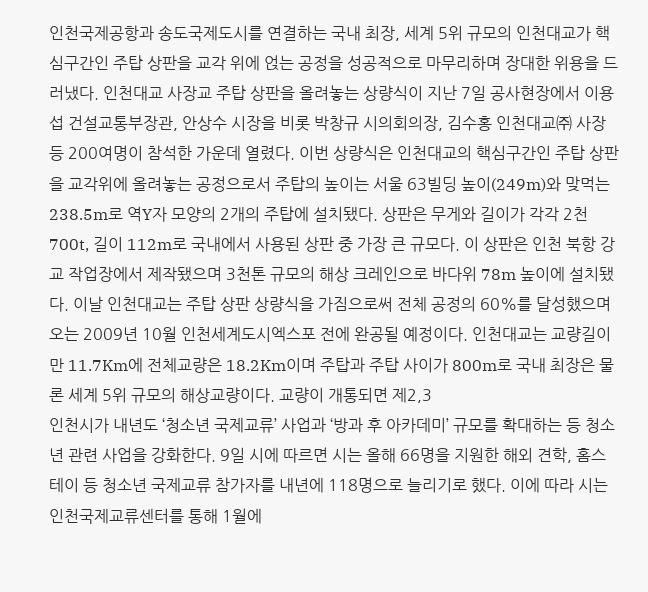인천국제공항과 송도국제도시를 연결하는 국내 최장, 세계 5위 규모의 인천대교가 핵심구간인 주탑 상판을 교각 위에 얹는 공정을 성공적으로 마무리하며 장대한 위용을 드러냈다. 인천대교 사장교 주탑 상판을 올려놓는 상량식이 지난 7일 공사현장에서 이용섭 건설교통부장관, 안상수 시장을 비롯 박창규 시의회의장, 김수홍 인천대교㈜ 사장 등 200여명이 참석한 가운데 열렸다. 이번 상량식은 인천대교의 핵심구간인 주탑 상판을 교각위에 올려놓는 공정으로서 주탑의 높이는 서울 63빌딩 높이(249m)와 맞먹는 238.5m로 역Y자 모양의 2개의 주탑에 설치됐다. 상판은 무게와 길이가 각각 2천700t, 길이 112m로 국내에서 사용된 상판 중 가장 큰 규모다. 이 상판은 인천 북항 강교 작업장에서 제작됐으며 3천톤 규모의 해상 크레인으로 바다위 78m 높이에 설치됐다. 이날 인천대교는 주탑 상판 상량식을 가짐으로써 전체 공정의 60%를 달성했으며 오는 2009년 10월 인천세계도시엑스포 전에 완공될 예정이다. 인천대교는 교량길이만 11.7Km에 전체교량은 18.2Km이며 주탑과 주탑 사이가 800m로 국내 최장은 물론 세계 5위 규모의 해상교량이다. 교량이 개통되면 제2,3
인천시가 내년도 ‘청소년 국제교류’ 사업과 ‘방과 후 아카데미’ 규모를 확대하는 등 청소년 관련 사업을 강화한다. 9일 시에 따르면 시는 올해 66명을 지원한 해외 견학, 홈스테이 등 청소년 국제교류 참가자를 내년에 118명으로 늘리기로 했다. 이에 따라 시는 인천국제교류센터를 통해 1월에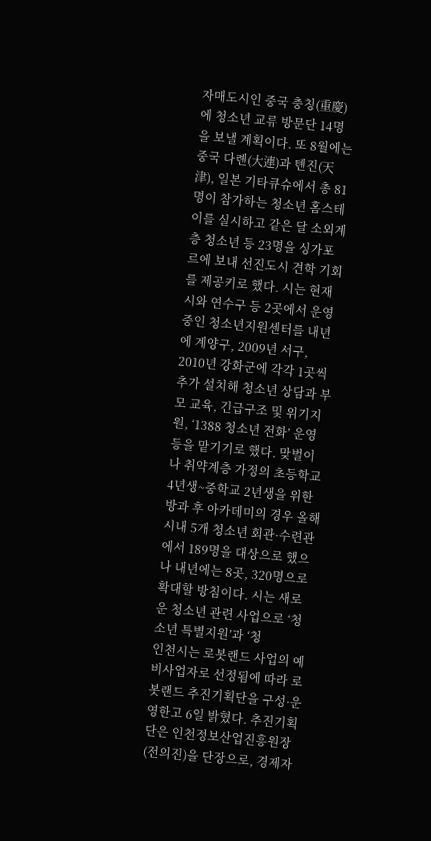자매도시인 중국 충칭(重慶)에 청소년 교류 방문단 14명을 보낼 계획이다. 또 8월에는 중국 다롄(大連)과 톈진(天津), 일본 기타큐슈에서 총 81명이 참가하는 청소년 홈스테이를 실시하고 같은 달 소외계층 청소년 등 23명을 싱가포르에 보내 선진도시 견학 기회를 제공키로 했다. 시는 현재 시와 연수구 등 2곳에서 운영 중인 청소년지원센터를 내년에 계양구, 2009년 서구, 2010년 강화군에 각각 1곳씩 추가 설치해 청소년 상담과 부모 교육, 긴급구조 및 위기지원, ‘1388 청소년 전화’ 운영 등을 맡기기로 했다. 맞벌이나 취약계층 가정의 초등학교 4년생~중학교 2년생을 위한 방과 후 아카데미의 경우 올해 시내 5개 청소년 회관·수련관에서 189명을 대상으로 했으나 내년에는 8곳, 320명으로 확대할 방침이다. 시는 새로운 청소년 관련 사업으로 ‘청소년 특별지원’과 ‘청
인천시는 로봇랜드 사업의 예비사업자로 선정됨에 따라 로봇랜드 추진기획단을 구성·운영한고 6일 밝혔다. 추진기획단은 인천정보산업진흥원장(전의진)을 단장으로, 경제자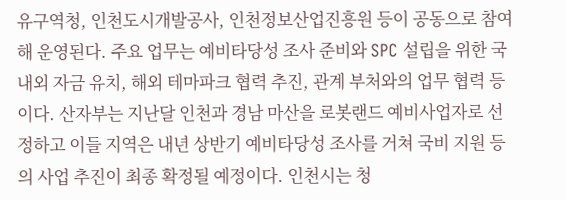유구역청, 인천도시개발공사, 인천정보산업진흥원 등이 공동으로 참여해 운영된다. 주요 업무는 예비타당성 조사 준비와 SPC 설립을 위한 국내외 자금 유치, 해외 테마파크 협력 추진, 관계 부처와의 업무 협력 등이다. 산자부는 지난달 인천과 경남 마산을 로봇랜드 예비사업자로 선정하고 이들 지역은 내년 상반기 예비타당성 조사를 거쳐 국비 지원 등의 사업 추진이 최종 확정될 예정이다. 인천시는 청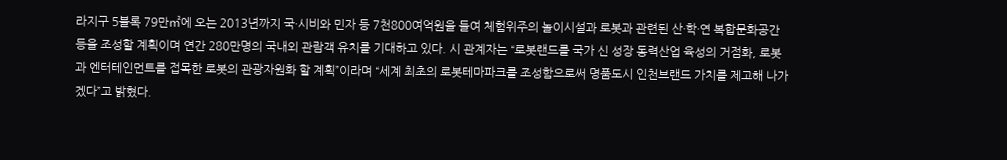라지구 5블록 79만㎡에 오는 2013년까지 국·시비와 민자 등 7천800여억원을 들여 체험위주의 놀이시설과 로봇과 관련된 산·학·연 복합문화공간 등을 조성할 계획이며 연간 280만명의 국내외 관람객 유치를 기대하고 있다. 시 관계자는 “로봇랜드를 국가 신 성장 동력산업 육성의 거점화, 로봇과 엔터테인먼트를 접목한 로봇의 관광자원화 할 계획”이라며 “세계 최초의 로봇테마파크를 조성함으로써 명품도시 인천브랜드 가치를 제고해 나가겠다”고 밝혔다.